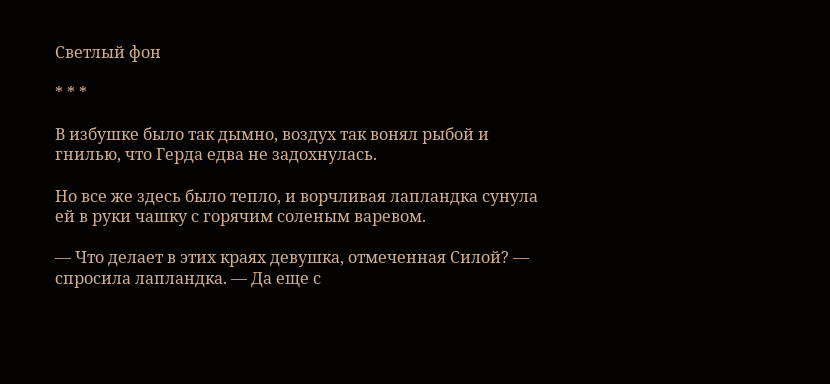Светлый фон

* * *

В избушке было так дымно, воздух так вонял рыбой и гнилью, что Герда едва не задохнулась.

Но все же здесь было тепло, и ворчливая лапландка сунула ей в руки чашку с горячим соленым варевом.

— Что делает в этих краях девушка, отмеченная Силой? — спросила лапландка. — Да еще с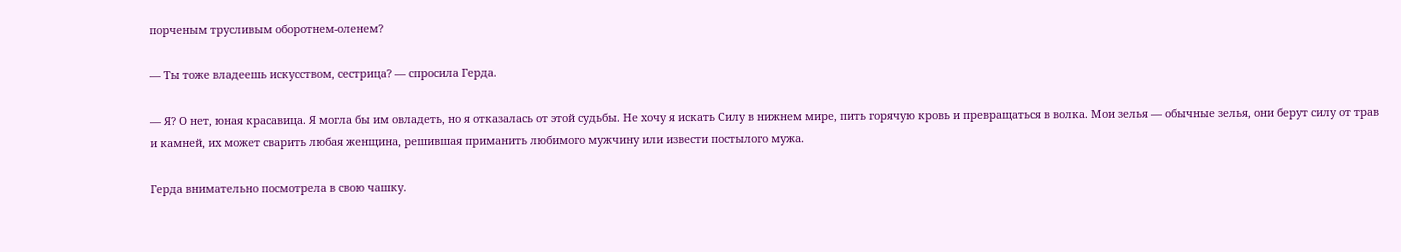порченым трусливым оборотнем-оленем?

— Ты тоже владеешь искусством, сестрица? — спросила Герда.

— Я? О нет, юная красавица. Я могла бы им овладеть, но я отказалась от этой судьбы. Не хочу я искать Силу в нижнем мире, пить горячую кровь и превращаться в волка. Мои зелья — обычные зелья, они берут силу от трав и камней, их может сварить любая женщина, решившая приманить любимого мужчину или извести постылого мужа.

Герда внимательно посмотрела в свою чашку.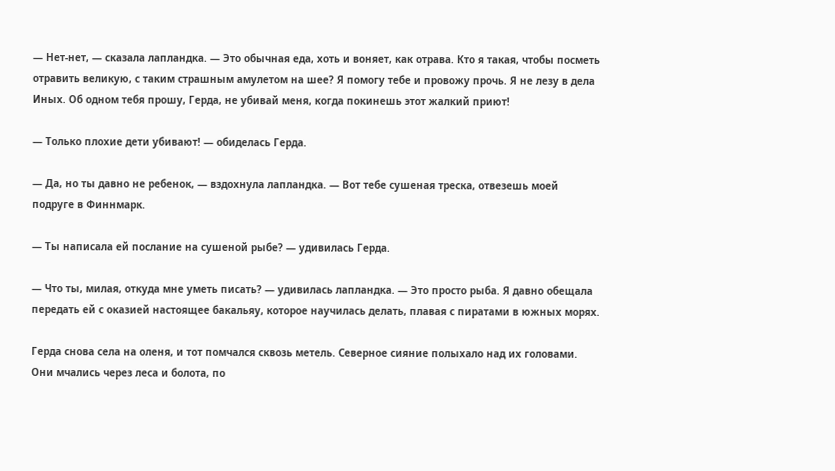— Нет-нет, — сказала лапландка. — Это обычная еда, хоть и воняет, как отрава. Кто я такая, чтобы посметь отравить великую, с таким страшным амулетом на шее? Я помогу тебе и провожу прочь. Я не лезу в дела Иных. Об одном тебя прошу, Герда, не убивай меня, когда покинешь этот жалкий приют!

— Только плохие дети убивают! — обиделась Герда.

— Да, но ты давно не ребенок, — вздохнула лапландка. — Вот тебе сушеная треска, отвезешь моей подруге в Финнмарк.

— Ты написала ей послание на сушеной рыбе? — удивилась Герда.

— Что ты, милая, откуда мне уметь писать? — удивилась лапландка. — Это просто рыба. Я давно обещала передать ей с оказией настоящее бакальяу, которое научилась делать, плавая с пиратами в южных морях.

Герда снова села на оленя, и тот помчался сквозь метель. Северное сияние полыхало над их головами. Они мчались через леса и болота, по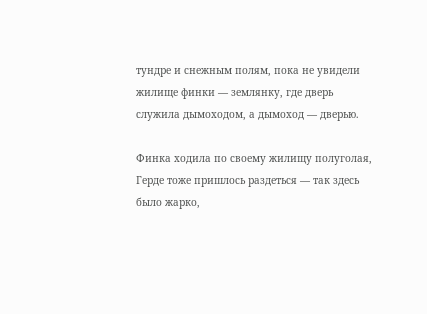тундре и снежным полям, пока не увидели жилище финки — землянку, где дверь служила дымоходом, а дымоход — дверью.

Финка ходила по своему жилищу полуголая, Герде тоже пришлось раздеться — так здесь было жарко,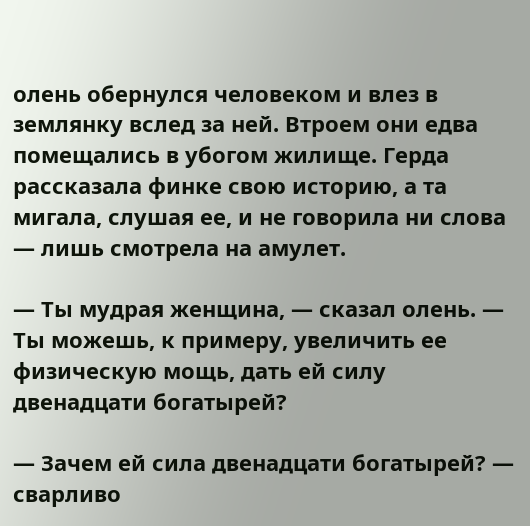олень обернулся человеком и влез в землянку вслед за ней. Втроем они едва помещались в убогом жилище. Герда рассказала финке свою историю, а та мигала, слушая ее, и не говорила ни слова — лишь смотрела на амулет.

— Ты мудрая женщина, — сказал олень. — Ты можешь, к примеру, увеличить ее физическую мощь, дать ей силу двенадцати богатырей?

— Зачем ей сила двенадцати богатырей? — сварливо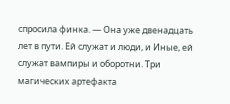спросила финка. — Она уже двенадцать лет в пути. Ей служат и люди, и Иные, ей служат вампиры и оборотни. Три магических артефакта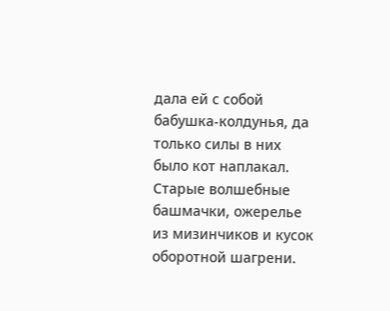дала ей с собой бабушка-колдунья, да только силы в них было кот наплакал. Старые волшебные башмачки, ожерелье из мизинчиков и кусок оборотной шагрени.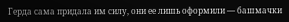Герда сама придала им силу, они ее лишь оформили — башмачки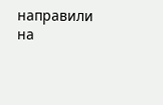направили на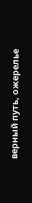верный путь, ожерелье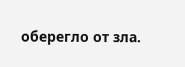оберегло от зла.